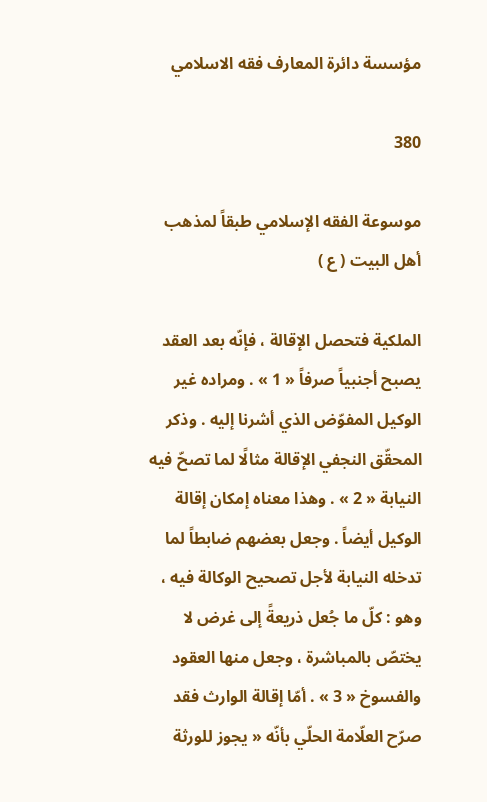مؤسسة دائرة المعارف فقه الاسلامي

380

موسوعة الفقه الإسلامي طبقاً لمذهب أهل البيت ( ع )

الملكية فتحصل الإقالة ، فإنّه بعد العقد يصبح أجنبياً صرفاً « 1 » . ومراده غير الوكيل المفوّض الذي أشرنا إليه . وذكر المحقّق النجفي الإقالة مثالًا لما تصحّ فيه النيابة « 2 » . وهذا معناه إمكان إقالة الوكيل أيضاً . وجعل بعضهم ضابطاً لما تدخله النيابة لأجل تصحيح الوكالة فيه ، وهو : كلّ ما جُعل ذريعةً إلى غرض لا يختصّ بالمباشرة ، وجعل منها العقود والفسوخ « 3 » . أمّا إقالة الوارث فقد صرّح العلّامة الحلّي بأنّه « يجوز للورثة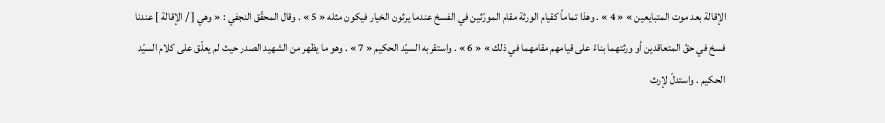الإقالة بعد موت المتبايعين » « 4 » . وهذا تماماً كقيام الورثة مقام المورّثين في الفسخ عندما يرثون الخيار فيكون مثله « 5 » . وقال المحقّق النجفي : « وهي [ / الإقالة ] عندنا فسخ في حقّ المتعاقدين أو ورثتهما بناءً على قيامهم مقامهما في ذلك » « 6 » . واستقربه السيّد الحكيم « 7 » . وهو ما يظهر من الشهيد الصدر حيث لم يعلّق على كلام السيّد الحكيم . واستدلّ لإرث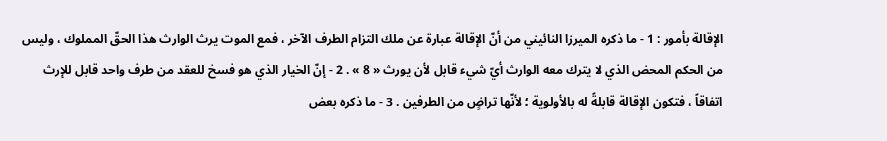الإقالة بأمور : 1 - ما ذكره الميرزا النائيني من أنّ الإقالة عبارة عن ملك التزام الطرف الآخر ، فمع الموت يرث الوارث هذا الحقّ المملوك ، وليس من الحكم المحض الذي لا يترك معه الوارث أيّ شيء قابل لأن يورث « 8 » . 2 - إنّ الخيار الذي هو فسخ للعقد من طرف واحد قابل للإرث اتفاقاً ، فتكون الإقالة قابلةً له بالأولوية ؛ لأنّها تراضٍ من الطرفين . 3 - ما ذكره بعض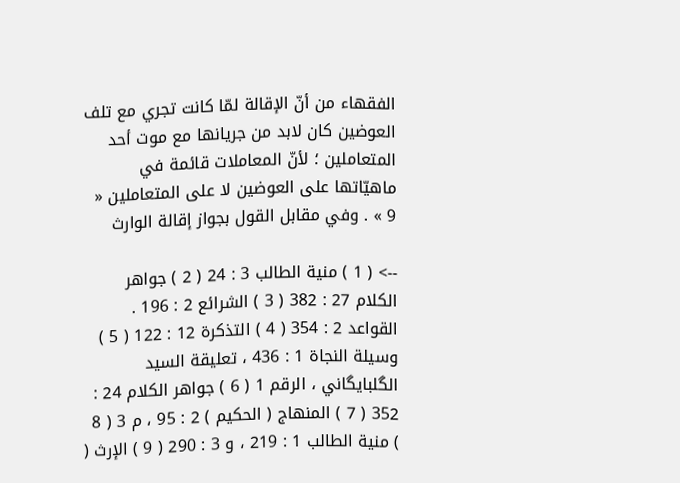الفقهاء من أنّ الإقالة لمّا كانت تجري مع تلف العوضين كان لابد من جريانها مع موت أحد المتعاملين ؛ لأنّ المعاملات قائمة في ماهيّاتها على العوضين لا على المتعاملين « 9 » . وفي مقابل القول بجواز إقالة الوارث

--> ( 1 ) منية الطالب 3 : 24 ( 2 ) جواهر الكلام 27 : 382 ( 3 ) الشرائع 2 : 196 . القواعد 2 : 354 ( 4 ) التذكرة 12 : 122 ( 5 ) وسيلة النجاة 1 : 436 ، تعليقة السيد الگلبايگاني ، الرقم 1 ( 6 ) جواهر الكلام 24 : 352 ( 7 ) المنهاج ( الحكيم ) 2 : 95 ، م 3 ( 8 ) منية الطالب 1 : 219 ، و 3 : 290 ( 9 ) الإرث (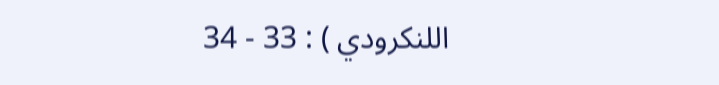اللنكرودي ) : 33 - 34